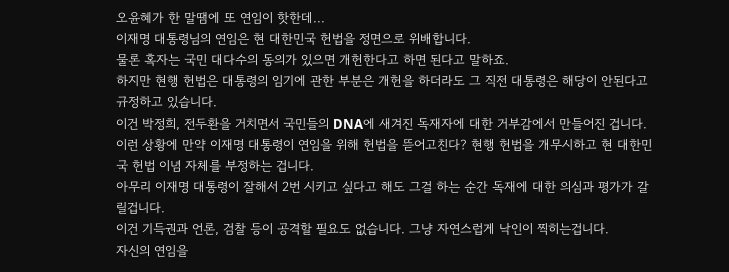오윤혜가 한 말땜에 또 연임이 핫한데...
이재명 대통령님의 연임은 현 대한민국 헌법을 정면으로 위배합니다.
물론 혹자는 국민 대다수의 동의가 있으면 개헌한다고 하면 된다고 말하죠.
하지만 현행 헌법은 대통령의 임기에 관한 부분은 개헌을 하더라도 그 직전 대통령은 해당이 안된다고 규정하고 있습니다.
이건 박정희, 전두환을 거치면서 국민들의 DNA에 새겨진 독재자에 대한 거부감에서 만들어진 겁니다.
이런 상황에 만약 이재명 대통령이 연임을 위해 헌법을 뜯어고친다? 현행 헌법을 개무시하고 현 대한민국 헌법 이념 자체를 부정하는 겁니다.
아무리 이재명 대통령이 잘해서 2번 시키고 싶다고 해도 그걸 하는 순간 독재에 대한 의심과 평가가 갈릴겁니다.
이건 기득권과 언론, 검찰 등이 공격할 필요도 없습니다. 그냥 자연스럽게 낙인이 찍히는겁니다.
자신의 연임을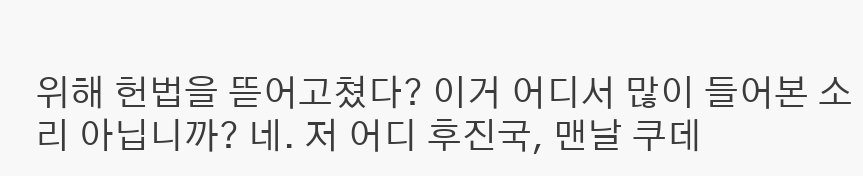위해 헌법을 뜯어고쳤다? 이거 어디서 많이 들어본 소리 아닙니까? 네. 저 어디 후진국, 맨날 쿠데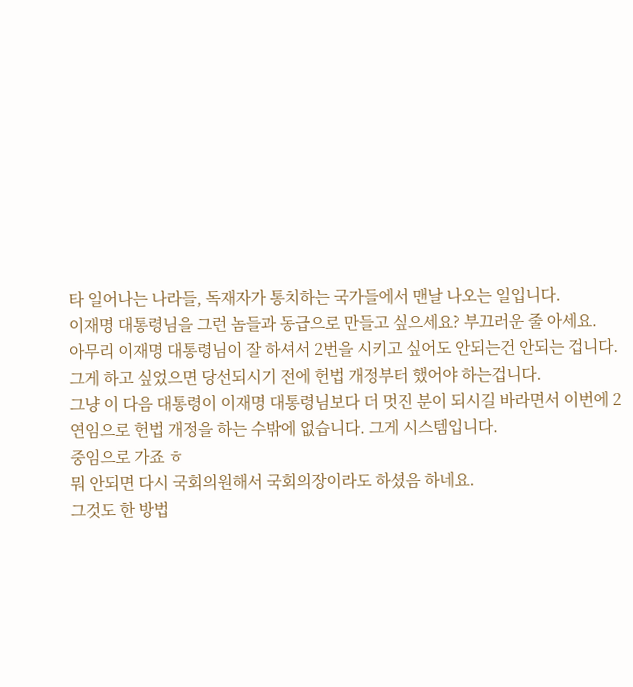타 일어나는 나라들, 독재자가 통치하는 국가들에서 맨날 나오는 일입니다.
이재명 대통령님을 그런 놈들과 동급으로 만들고 싶으세요? 부끄러운 줄 아세요.
아무리 이재명 대통령님이 잘 하셔서 2번을 시키고 싶어도 안되는건 안되는 겁니다.
그게 하고 싶었으면 당선되시기 전에 헌법 개정부터 했어야 하는겁니다.
그냥 이 다음 대통령이 이재명 대통령님보다 더 멋진 분이 되시길 바라면서 이번에 2연임으로 헌법 개정을 하는 수밖에 없습니다. 그게 시스템입니다.
중임으로 가죠 ㅎ
뭐 안되면 다시 국회의원해서 국회의장이라도 하셨음 하네요.
그것도 한 방법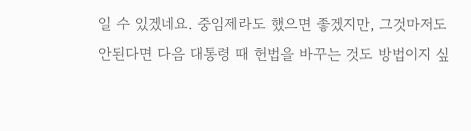일 수 있겠네요. 중임제라도 했으면 좋겠지만, 그것마저도 안된다면 다음 대통령 때 헌법을 바꾸는 것도 방법이지 싶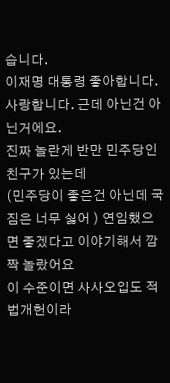습니다.
이재명 대통령 좋아합니다. 사랑합니다. 근데 아닌건 아닌거에요.
진짜 놀란게 반만 민주당인 친구가 있는데
(민주당이 좋은건 아닌데 국짐은 너무 싫어 ) 연임했으면 좋겠다고 이야기해서 깜짝 놀랐어요
이 수준이면 사사오입도 적법개헌이라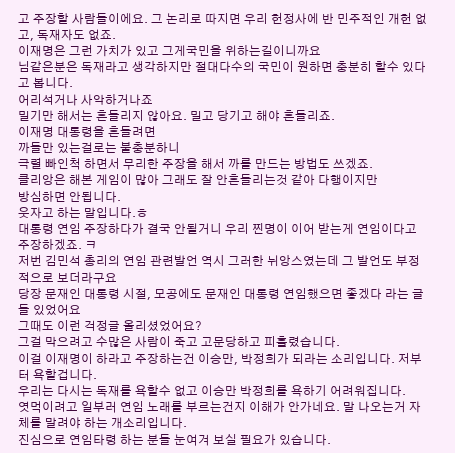고 주장할 사람들이에요. 그 논리로 따지면 우리 헌정사에 반 민주적인 개헌 없고, 독재자도 없죠.
이재명은 그런 가치가 있고 그게국민을 위하는길이니까요
님같은분은 독재라고 생각하지만 절대다수의 국민이 원하면 충분히 할수 있다고 봅니다.
어리석거나 사악하거나죠
밀기만 해서는 흔들리지 않아요. 밀고 당기고 해야 흔들리죠.
이재명 대통령을 흔들려면
까들만 있는걸로는 불충분하니
극렬 빠인척 하면서 무리한 주장을 해서 까를 만드는 방법도 쓰겠죠.
클리앙은 해본 게임이 많아 그래도 잘 안흔들리는것 같아 다행이지만
방심하면 안됩니다.
웃자고 하는 말입니다.ㅎ
대통령 연임 주장하다가 결국 안될거니 우리 찐명이 이어 받는게 연임이다고 주장하겠죠. ㅋ
저번 김민석 총리의 연임 관련발언 역시 그러한 뉘앙스였는데 그 발언도 부정적으로 보더라구요
당장 문재인 대통령 시절, 모공에도 문재인 대통령 연임했으면 좋겠다 라는 글들 있었어요
그때도 이런 걱정글 올리셨었어요?
그걸 막으려고 수많은 사람이 죽고 고문당하고 피흘렸습니다.
이걸 이재명이 하라고 주장하는건 이승만, 박정희가 되라는 소리입니다. 저부터 욕할겁니다.
우리는 다시는 독재를 욕할수 없고 이승만 박정희를 욕하기 어려워집니다.
엿먹이려고 일부러 연임 노래를 부르는건지 이해가 안가네요. 말 나오는거 자체를 말려야 하는 개소리입니다.
진심으로 연임타령 하는 분들 눈여겨 보실 필요가 있습니다.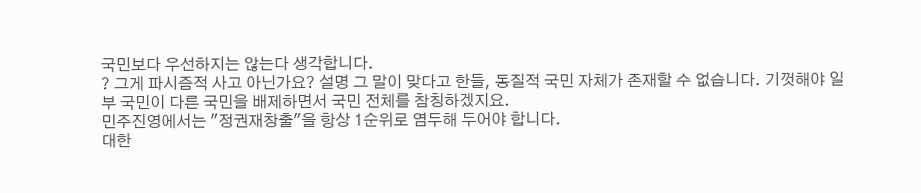국민보다 우선하지는 않는다 생각합니다.
? 그게 파시즘적 사고 아닌가요? 설명 그 말이 맞다고 한들, 동질적 국민 자체가 존재할 수 없습니다. 기껏해야 일부 국민이 다른 국민을 배제하면서 국민 전체를 참칭하겠지요.
민주진영에서는 "정권재창출"을 항상 1순위로 염두해 두어야 합니다.
대한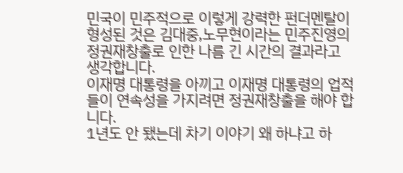민국이 민주적으로 이렇게 강력한 펀더멘탈이 형성된 것은 김대중,노무현이라는 민주진영의 정권재창출로 인한 나름 긴 시간의 결과라고 생각합니다.
이재명 대통령을 아끼고 이재명 대통령의 업적들이 연속성을 가지려면 정권재창출을 해야 합니다.
1년도 안 됐는데 차기 이야기 왜 하냐고 하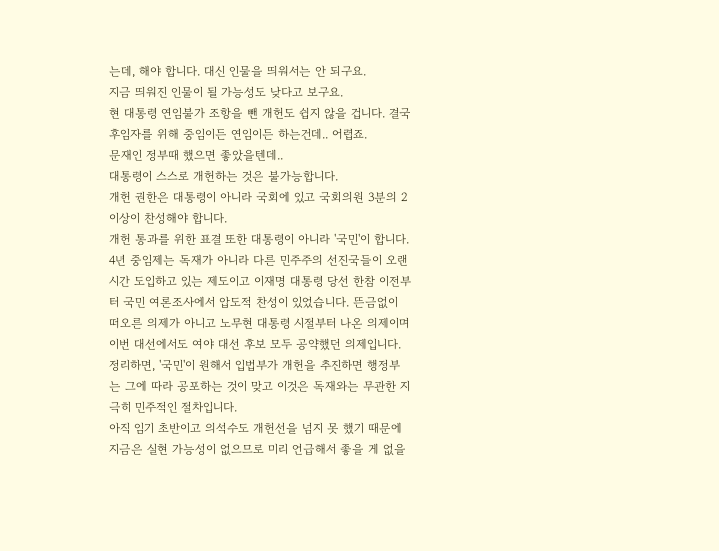는데, 해야 합니다. 대신 인물을 띄워서는 안 되구요.
지금 띄워진 인물이 될 가능성도 낮다고 보구요.
현 대통령 연임불가 조항을 뺀 개헌도 쉽지 않을 겁니다. 결국 후임자를 위해 중임이든 연임이든 하는건데.. 어렵죠.
문재인 정부때 했으면 좋았을텐데..
대통령이 스스로 개헌하는 것은 불가능합니다.
개헌 권한은 대통령이 아니라 국회에 있고 국회의원 3분의 2 이상이 찬성해야 합니다.
개헌 통과를 위한 표결 또한 대통령이 아니라 '국민'이 합니다.
4년 중임제는 독재가 아니라 다른 민주주의 선진국들이 오랜 시간 도입하고 있는 제도이고 이재명 대통령 당선 한참 이전부터 국민 여론조사에서 압도적 찬성이 있었습니다. 뜬금없이 떠오른 의제가 아니고 노무현 대통령 시절부터 나온 의제이며 이번 대선에서도 여야 대선 후보 모두 공약했던 의제입니다.
정리하면, '국민'이 원해서 입법부가 개헌을 추진하면 행정부는 그에 따라 공포하는 것이 맞고 이것은 독재와는 무관한 지극히 민주적인 절차입니다.
아직 임기 초반이고 의석수도 개헌선을 넘지 못 했기 때문에 지금은 실현 가능성이 없으므로 미리 언급해서 좋을 게 없을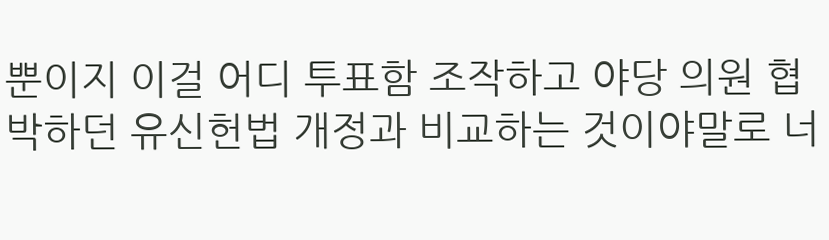뿐이지 이걸 어디 투표함 조작하고 야당 의원 협박하던 유신헌법 개정과 비교하는 것이야말로 너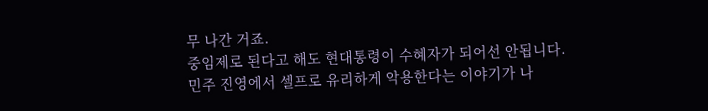무 나간 거죠.
중임제로 된다고 해도 현대통령이 수혜자가 되어선 안됩니다.
민주 진영에서 셀프로 유리하게 악용한다는 이야기가 나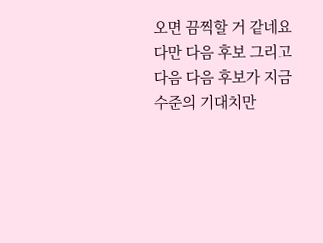오면 끔찍할 거 같네요
다만 다음 후보 그리고 다음 다음 후보가 지금 수준의 기대치만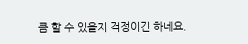큼 할 수 있을지 걱정이긴 하네요.